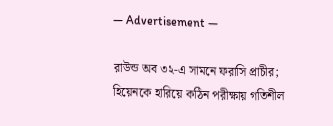― Advertisement ―

রাউন্ড অব ৩২-এ সামনে ফরাসি প্রাচীর; হিয়েনকে হারিয়ে কঠিন পরীক্ষায় গতিশীল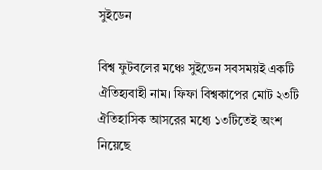সুইডেন

বিশ্ব ফুটবলের মঞ্চে সুইডেন সবসময়ই একটি ঐতিহ্যবাহী নাম। ফিফা বিশ্বকাপের মোট ২৩টি ঐতিহাসিক আসরের মধ্যে ১৩টিতেই অংশ নিয়েছে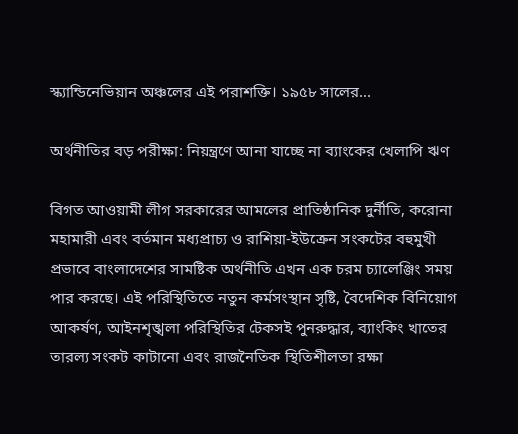স্ক্যান্ডিনেভিয়ান অঞ্চলের এই পরাশক্তি। ১৯৫৮ সালের...

অর্থনীতির বড় পরীক্ষা: নিয়ন্ত্রণে আনা যাচ্ছে না ব্যাংকের খেলাপি ঋণ

বিগত আওয়ামী লীগ সরকারের আমলের প্রাতিষ্ঠানিক দুর্নীতি, করোনা মহামারী এবং বর্তমান মধ্যপ্রাচ্য ও রাশিয়া-ইউক্রেন সংকটের বহুমুখী প্রভাবে বাংলাদেশের সামষ্টিক অর্থনীতি এখন এক চরম চ্যালেঞ্জিং সময় পার করছে। এই পরিস্থিতিতে নতুন কর্মসংস্থান সৃষ্টি, বৈদেশিক বিনিয়োগ আকর্ষণ, আইনশৃঙ্খলা পরিস্থিতির টেকসই পুনরুদ্ধার, ব্যাংকিং খাতের তারল্য সংকট কাটানো এবং রাজনৈতিক স্থিতিশীলতা রক্ষা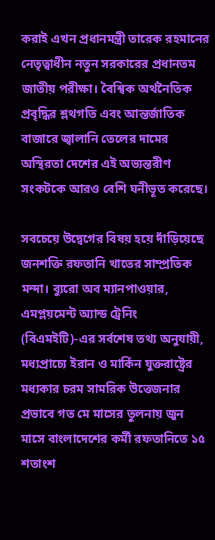করাই এখন প্রধানমন্ত্রী তারেক রহমানের নেতৃত্বাধীন নতুন সরকারের প্রধানতম জাতীয় পরীক্ষা। বৈশ্বিক অর্থনৈতিক প্রবৃদ্ধির শ্লথগতি এবং আন্তর্জাতিক বাজারে জ্বালানি তেলের দামের অস্থিরতা দেশের এই অভ্যন্তরীণ সংকটকে আরও বেশি ঘনীভূত করেছে।

সবচেয়ে উদ্বেগের বিষয় হয়ে দাঁড়িয়েছে জনশক্তি রফতানি খাতের সাম্প্রতিক মন্দা। ব্যুরো অব ম্যানপাওয়ার, এমপ্লয়মেন্ট অ্যান্ড ট্রেনিং (বিএমইটি)-এর সর্বশেষ তথ্য অনুযায়ী, মধ্যপ্রাচ্যে ইরান ও মার্কিন যুক্তরাষ্ট্রের মধ্যকার চরম সামরিক উত্তেজনার প্রভাবে গত মে মাসের তুলনায় জুন মাসে বাংলাদেশের কর্মী রফতানিতে ১৫ শতাংশ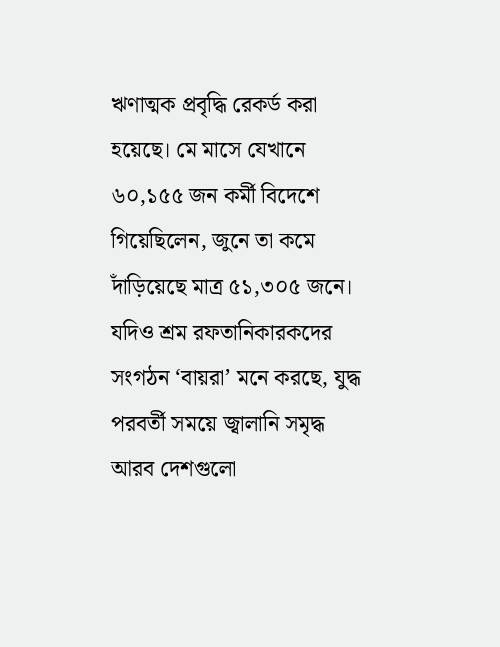ঋণাত্মক প্রবৃদ্ধি রেকর্ড করা হয়েছে। মে মাসে যেখানে ৬০,১৫৫ জন কর্মী বিদেশে গিয়েছিলেন, জুনে তা কমে দাঁড়িয়েছে মাত্র ৫১,৩০৫ জনে। যদিও শ্রম রফতানিকারকদের সংগঠন ‘বায়রা’ মনে করছে, যুদ্ধ পরবর্তী সময়ে জ্বালানি সমৃদ্ধ আরব দেশগুলো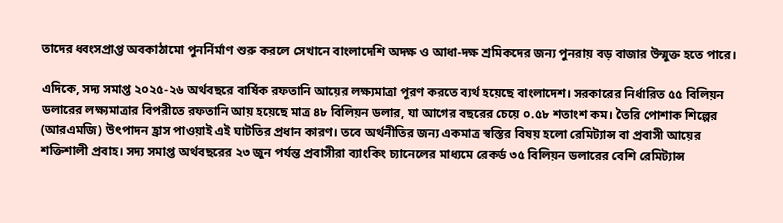তাদের ধ্বংসপ্রাপ্ত অবকাঠামো পুনর্নির্মাণ শুরু করলে সেখানে বাংলাদেশি অদক্ষ ও আধা-দক্ষ শ্রমিকদের জন্য পুনরায় বড় বাজার উন্মুক্ত হতে পারে।

এদিকে, সদ্য সমাপ্ত ২০২৫-২৬ অর্থবছরে বার্ষিক রফতানি আয়ের লক্ষ্যমাত্রা পূরণ করতে ব্যর্থ হয়েছে বাংলাদেশ। সরকারের নির্ধারিত ৫৫ বিলিয়ন ডলারের লক্ষ্যমাত্রার বিপরীতে রফতানি আয় হয়েছে মাত্র ৪৮ বিলিয়ন ডলার, যা আগের বছরের চেয়ে ০.৫৮ শতাংশ কম। তৈরি পোশাক শিল্পের (আরএমজি) উৎপাদন হ্রাস পাওয়াই এই ঘাটতির প্রধান কারণ। তবে অর্থনীতির জন্য একমাত্র স্বস্তির বিষয় হলো রেমিট্যান্স বা প্রবাসী আয়ের শক্তিশালী প্রবাহ। সদ্য সমাপ্ত অর্থবছরের ২৩ জুন পর্যন্ত প্রবাসীরা ব্যাংকিং চ্যানেলের মাধ্যমে রেকর্ড ৩৫ বিলিয়ন ডলারের বেশি রেমিট্যান্স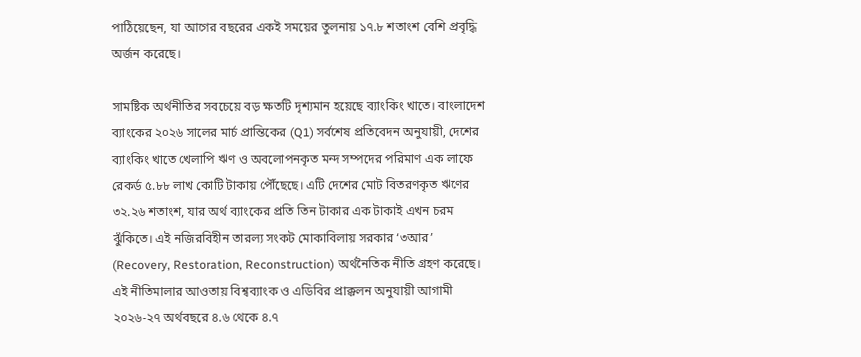পাঠিয়েছেন, যা আগের বছরের একই সময়ের তুলনায় ১৭.৮ শতাংশ বেশি প্রবৃদ্ধি অর্জন করেছে।

সামষ্টিক অর্থনীতির সবচেয়ে বড় ক্ষতটি দৃশ্যমান হয়েছে ব্যাংকিং খাতে। বাংলাদেশ ব্যাংকের ২০২৬ সালের মার্চ প্রান্তিকের (Q1) সর্বশেষ প্রতিবেদন অনুযায়ী, দেশের ব্যাংকিং খাতে খেলাপি ঋণ ও অবলোপনকৃত মন্দ সম্পদের পরিমাণ এক লাফে রেকর্ড ৫.৮৮ লাখ কোটি টাকায় পৌঁছেছে। এটি দেশের মোট বিতরণকৃত ঋণের ৩২.২৬ শতাংশ, যার অর্থ ব্যাংকের প্রতি তিন টাকার এক টাকাই এখন চরম ঝুঁকিতে। এই নজিরবিহীন তারল্য সংকট মোকাবিলায় সরকার ‘৩আর’ (Recovery, Restoration, Reconstruction) অর্থনৈতিক নীতি গ্রহণ করেছে। এই নীতিমালার আওতায় বিশ্বব্যাংক ও এডিবির প্রাক্কলন অনুযায়ী আগামী ২০২৬-২৭ অর্থবছরে ৪.৬ থেকে ৪.৭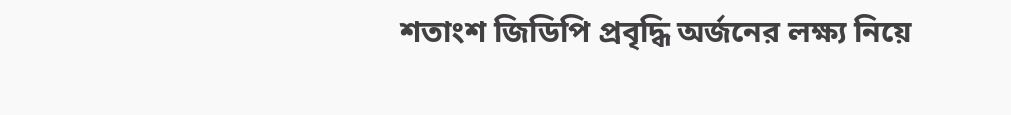শতাংশ জিডিপি প্রবৃদ্ধি অর্জনের লক্ষ্য নিয়ে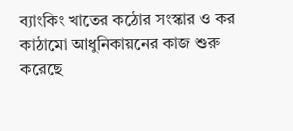ব্যাংকিং খাতের কঠোর সংস্কার ও কর কাঠামো আধুনিকায়নের কাজ শুরু করেছে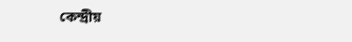কেন্দ্রীয়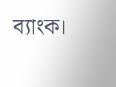ব্যাংক।